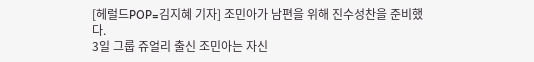[헤럴드POP=김지혜 기자] 조민아가 남편을 위해 진수성찬을 준비했다.
3일 그룹 쥬얼리 출신 조민아는 자신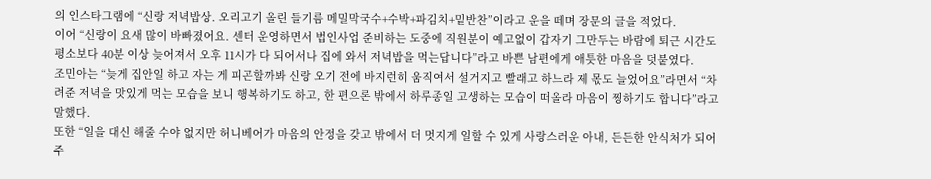의 인스타그램에 “신랑 저녁밥상. 오리고기 올린 들기름 메밀막국수+수박+파김치+밑반찬”이라고 운을 떼며 장문의 글을 적었다.
이어 “신랑이 요새 많이 바빠졌어요. 센터 운영하면서 법인사업 준비하는 도중에 직원분이 예고없이 갑자기 그만두는 바람에 퇴근 시간도 평소보다 40분 이상 늦어져서 오후 11시가 다 되어서나 집에 와서 저녁밥을 먹는답니다”라고 바쁜 남편에게 애틋한 마음을 덧붙였다.
조민아는 “늦게 집안일 하고 자는 게 피곤할까봐 신랑 오기 전에 바지런히 움직여서 설거지고 빨래고 하느라 제 몫도 늘었어요”라면서 “차려준 저녁을 맛있게 먹는 모습을 보니 행복하기도 하고, 한 편으론 밖에서 하루종일 고생하는 모습이 떠올라 마음이 찡하기도 합니다”라고 말했다.
또한 “일을 대신 해줄 수야 없지만 허니베어가 마음의 안정을 갖고 밖에서 더 멋지게 일할 수 있게 사랑스러운 아내, 든든한 안식처가 되어주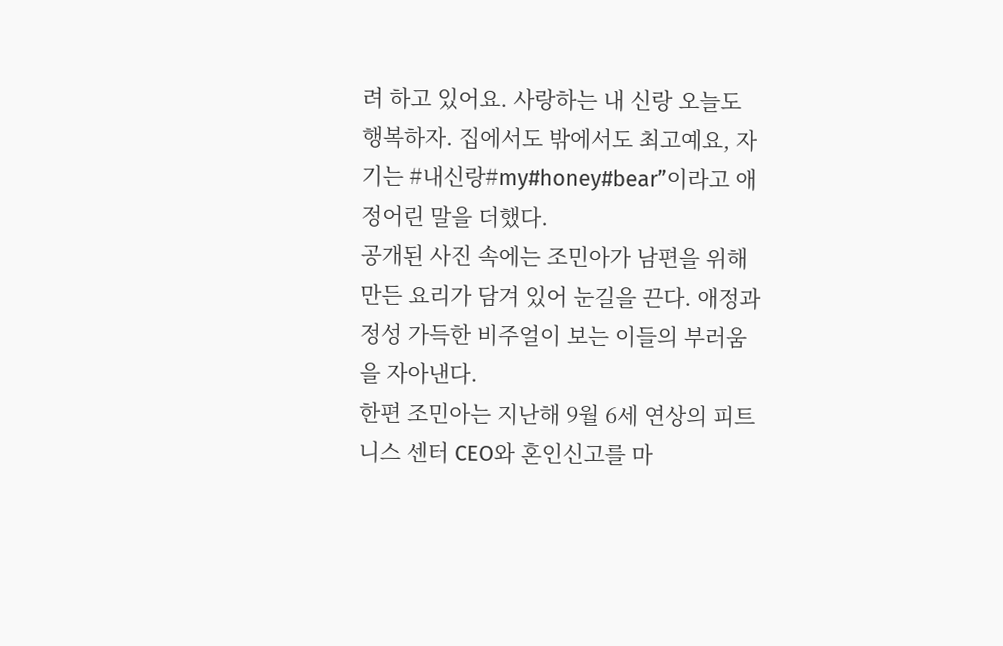려 하고 있어요. 사랑하는 내 신랑 오늘도 행복하자. 집에서도 밖에서도 최고예요, 자기는 #내신랑#my#honey#bear”이라고 애정어린 말을 더했다.
공개된 사진 속에는 조민아가 남편을 위해 만든 요리가 담겨 있어 눈길을 끈다. 애정과 정성 가득한 비주얼이 보는 이들의 부러움을 자아낸다.
한편 조민아는 지난해 9월 6세 연상의 피트니스 센터 CEO와 혼인신고를 마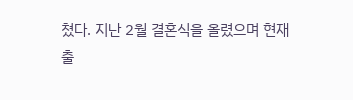쳤다. 지난 2월 결혼식을 올렸으며 현재 출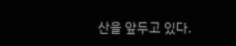산을 앞두고 있다.